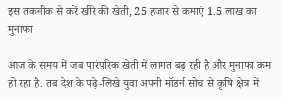इस तकनीक से करें खीरे की खेती, 25 हजार से कमाएं 1.5 लाख का मुनाफा

आज के समय में जब पारंपरिक खेती में लागत बढ़ रही है और मुनाफा कम हो रहा है. तब देश के पढ़े-लिखे युवा अपनी मॉडर्न सोच से कृषि क्षेत्र में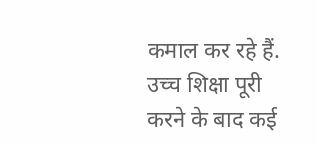कमाल कर रहे हैं. उच्च शिक्षा पूरी करने के बाद कई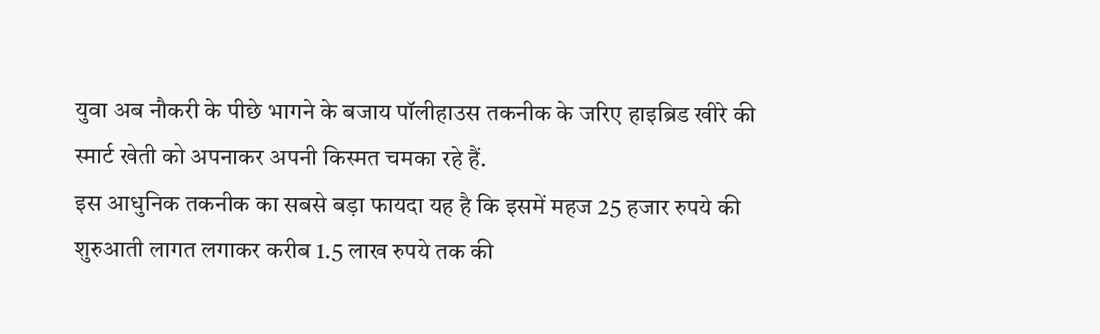युवा अब नौकरी के पीछे भागने के बजाय पॉलीहाउस तकनीक के जरिए हाइब्रिड खीरे की स्मार्ट खेती को अपनाकर अपनी किस्मत चमका रहे हैं.
इस आधुनिक तकनीक का सबसे बड़ा फायदा यह है कि इसमें महज 25 हजार रुपये की शुरुआती लागत लगाकर करीब 1.5 लाख रुपये तक की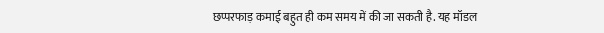छप्परफाड़ कमाई बहुत ही कम समय में की जा सकती है. यह मॉडल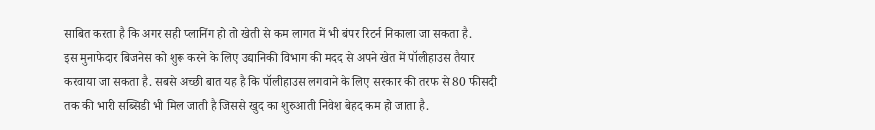साबित करता है कि अगर सही प्लानिंग हो तो खेती से कम लागत में भी बंपर रिटर्न निकाला जा सकता है.
इस मुनाफेदार बिजनेस को शुरू करने के लिए उद्यानिकी विभाग की मदद से अपने खेत में पॉलीहाउस तैयार करवाया जा सकता है. सबसे अच्छी बात यह है कि पॉलीहाउस लगवाने के लिए सरकार की तरफ से 80 फीसदी तक की भारी सब्सिडी भी मिल जाती है जिससे खुद का शुरुआती निवेश बेहद कम हो जाता है.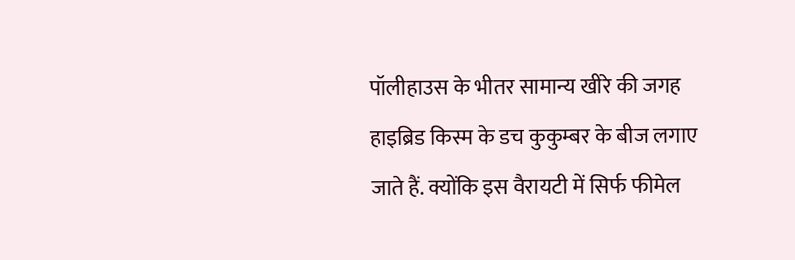पॉलीहाउस के भीतर सामान्य खीरे की जगह हाइब्रिड किस्म के डच कुकुम्बर के बीज लगाए जाते हैं. क्योंकि इस वैरायटी में सिर्फ फीमेल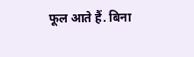फूल आते हैं. बिना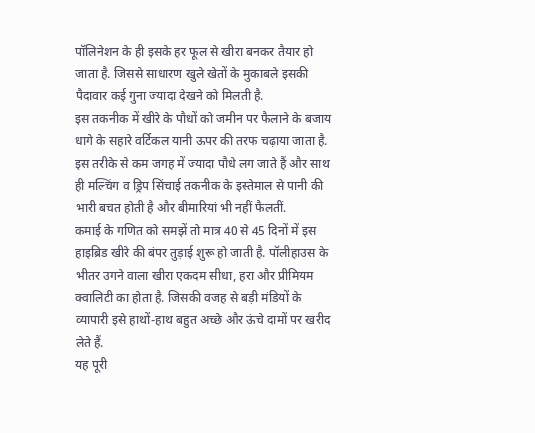पॉलिनेशन के ही इसके हर फूल से खीरा बनकर तैयार हो जाता है. जिससे साधारण खुले खेतों के मुकाबले इसकी पैदावार कई गुना ज्यादा देखने को मिलती है.
इस तकनीक में खीरे के पौधों को जमीन पर फैलाने के बजाय धागे के सहारे वर्टिकल यानी ऊपर की तरफ चढ़ाया जाता है. इस तरीके से कम जगह में ज्यादा पौधे लग जाते हैं और साथ ही मल्चिंग व ड्रिप सिंचाई तकनीक के इस्तेमाल से पानी की भारी बचत होती है और बीमारियां भी नहीं फैलतीं.
कमाई के गणित को समझें तो मात्र 40 से 45 दिनों में इस हाइब्रिड खीरे की बंपर तुड़ाई शुरू हो जाती है. पॉलीहाउस के भीतर उगने वाला खीरा एकदम सीधा, हरा और प्रीमियम क्वालिटी का होता है. जिसकी वजह से बड़ी मंडियों के व्यापारी इसे हाथों-हाथ बहुत अच्छे और ऊंचे दामों पर खरीद लेते हैं.
यह पूरी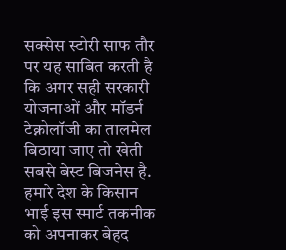सक्सेस स्टोरी साफ तौर पर यह साबित करती है कि अगर सही सरकारी योजनाओं और मॉडर्न टेक्नोलॉजी का तालमेल बिठाया जाए तो खेती सबसे बेस्ट बिजनेस है. हमारे देश के किसान भाई इस स्मार्ट तकनीक को अपनाकर बेहद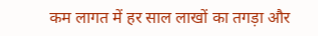कम लागत में हर साल लाखों का तगड़ा और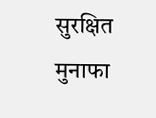सुरक्षित मुनाफा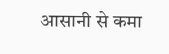आसानी से कमा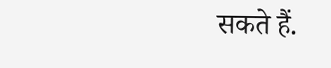सकते हैं.